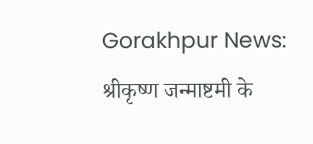Gorakhpur News: श्रीकृष्ण जन्माष्टमी के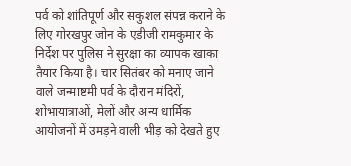पर्व को शांतिपूर्ण और सकुशल संपन्न कराने के लिए गोरखपुर जोन के एडीजी रामकुमार के निर्देश पर पुलिस ने सुरक्षा का व्यापक खाका तैयार किया है। चार सितंबर को मनाए जाने वाले जन्माष्टमी पर्व के दौरान मंदिरों, शोभायात्राओं, मेलों और अन्य धार्मिक आयोजनों में उमड़ने वाली भीड़ को देखते हुए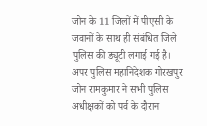जोन के 11 जिलों में पीएसी के जवानों के साथ ही संबंधित जिले पुलिस की ड्यूटी लगाई गई है।
अपर पुलिस महानिदेशक गोरखपुर जोन रामकुमार ने सभी पुलिस अधीक्षकों को पर्व के दौरान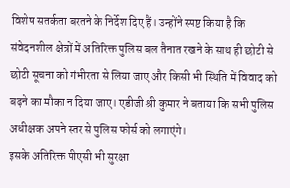विशेष सतर्कता बरतने के निर्देश दिए हैं। उन्होंने स्पष्ट किया है कि संवेदनशील क्षेत्रों में अतिरिक्त पुलिस बल तैनात रखने के साथ ही छोटी से छोटी सूचना को गंभीरता से लिया जाए और किसी भी स्थिति में विवाद को बढ़ने का मौका न दिया जाए। एडीजी श्री कुमार ने बताया कि सभी पुलिस अधीक्षक अपने स्तर से पुलिस फोर्स को लगाएंगे।
इसके अतिरिक्त पीएसी भी सुरक्षा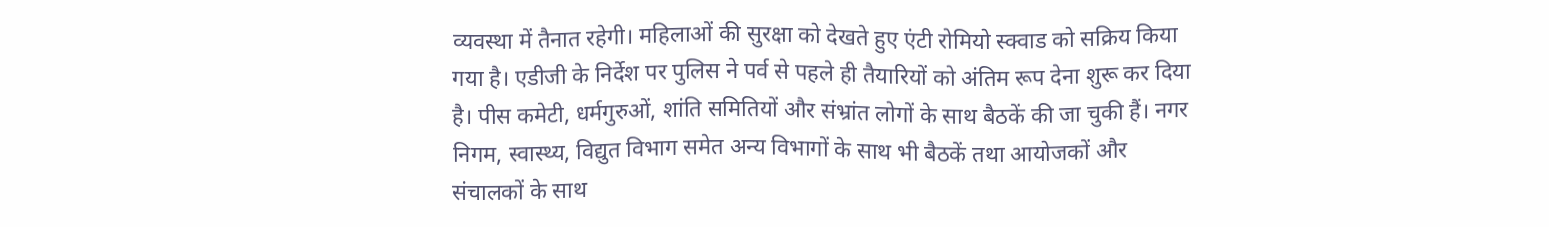व्यवस्था में तैनात रहेगी। महिलाओं की सुरक्षा को देखते हुए एंटी रोमियो स्क्वाड को सक्रिय किया गया है। एडीजी के निर्देश पर पुलिस ने पर्व से पहले ही तैयारियों को अंतिम रूप देना शुरू कर दिया है। पीस कमेटी, धर्मगुरुओं, शांति समितियों और संभ्रांत लोगों के साथ बैठकें की जा चुकी हैं। नगर निगम, स्वास्थ्य, विद्युत विभाग समेत अन्य विभागों के साथ भी बैठकें तथा आयोजकों और संचालकों के साथ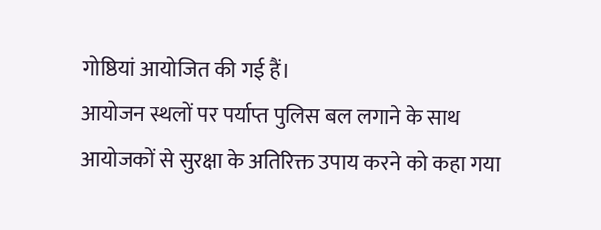गोष्ठियां आयोजित की गई हैं।
आयोजन स्थलों पर पर्याप्त पुलिस बल लगाने के साथ आयोजकों से सुरक्षा के अतिरिक्त उपाय करने को कहा गया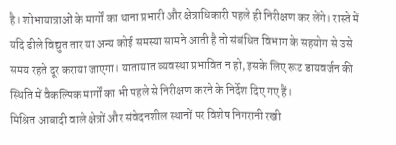है। शोभायात्राओं के मार्गों का थाना प्रभारी और क्षेत्राधिकारी पहले ही निरीक्षण कर लेंगे। रास्ते में यदि ढीले विद्युत तार या अन्य कोई समस्या सामने आती है तो संबंधित विभाग के सहयोग से उसे समय रहते दूर कराया जाएगा। यातायात व्यवस्था प्रभावित न हो, इसके लिए रूट डायवर्जन की स्थिति में वैकल्पिक मार्गों का भी पहले से निरीक्षण करने के निर्देश दिए गए हैं।
मिश्रित आबादी वाले क्षेत्रों और संवेदनशील स्थानों पर विशेष निगरानी रखी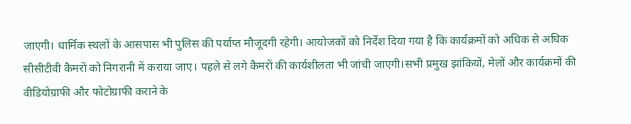जाएगी। धार्मिक स्थलों के आसपास भी पुलिस की पर्याप्त मौजूदगी रहेगी। आयोजकों को निर्देश दिया गया है कि कार्यक्रमों को अधिक से अधिक सीसीटीवी कैमरों को निगरानी में कराया जाए। पहले से लगे कैमरों की कार्यशीलता भी जांची जाएगी।सभी प्रमुख झांकियों, मेलों और कार्यक्रमों की वीडियोग्राफी और फोटोग्राफी कराने के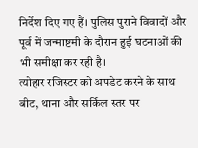निर्देश दिए गए हैं। पुलिस पुराने विवादों और पूर्व में जन्माष्टमी के दौरान हुई घटनाओं की भी समीक्षा कर रही है।
त्योहार रजिस्टर को अपडेट करने के साथ बीट, थाना और सर्किल स्तर पर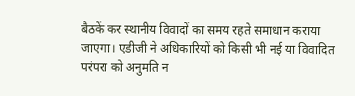बैठकें कर स्थानीय विवादों का समय रहते समाधान कराया जाएगा। एडीजी ने अधिकारियों को किसी भी नई या विवादित परंपरा को अनुमति न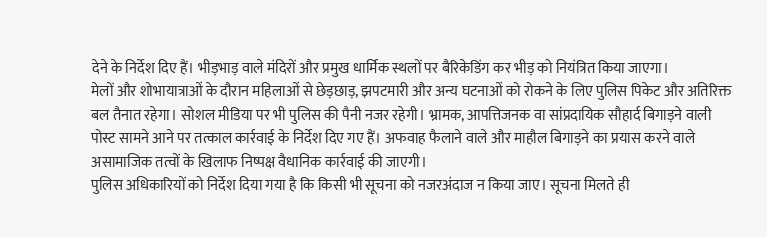देने के निर्देश दिए हैं। भीड़भाड़ वाले मंदिरों और प्रमुख धार्मिक स्थलों पर बैरिकेडिंग कर भीड़ को नियंत्रित किया जाएगा।
मेलों और शोभायात्राओं के दौरान महिलाओं से छेड़छाड़, झपटमारी और अन्य घटनाओं को रोकने के लिए पुलिस पिकेट और अतिरिक्त बल तैनात रहेगा। सोशल मीडिया पर भी पुलिस की पैनी नजर रहेगी। भ्रामक, आपत्तिजनक वा सांप्रदायिक सौहार्द बिगाड़ने वाली पोस्ट सामने आने पर तत्काल कार्रवाई के निर्देश दिए गए हैं। अफवाह फैलाने वाले और माहौल बिगाड़ने का प्रयास करने वाले असामाजिक तत्वों के खिलाफ निष्पक्ष वैधानिक कार्रवाई की जाएगी।
पुलिस अधिकारियों को निर्देश दिया गया है कि किसी भी सूचना को नजरअंदाज न किया जाए। सूचना मिलते ही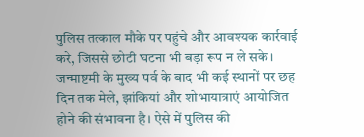पुलिस तत्काल मौके पर पहुंचे और आवश्यक कार्रवाई करे, जिससे छोटी घटना भी बड़ा रूप न ले सके। जन्माष्टमी के मुख्य पर्व के बाद भी कई स्थानों पर छह दिन तक मेले, झांकियां और शोभायात्राएं आयोजित होने की संभावना है। ऐसे में पुलिस की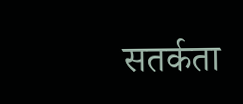सतर्कता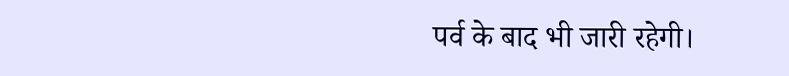पर्व के बाद भी जारी रहेगी।